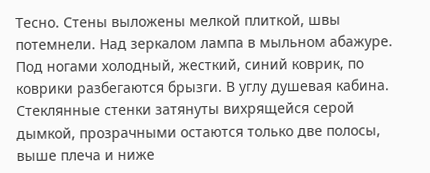Тесно. Стены выложены мелкой плиткой, швы потемнели. Над зеркалом лампа в мыльном абажуре. Под ногами холодный, жесткий, синий коврик, по коврики разбегаются брызги. В углу душевая кабина. Стеклянные стенки затянуты вихрящейся серой дымкой, прозрачными остаются только две полосы, выше плеча и ниже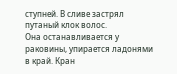ступней. В сливе застрял путаный клок волос.
Она останавливается у раковины, упирается ладонями в край. Кран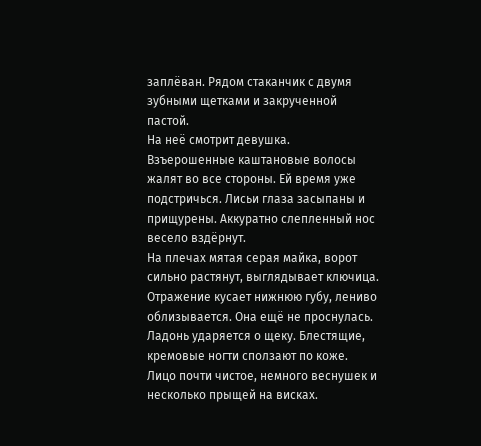заплёван. Рядом стаканчик с двумя зубными щетками и закрученной пастой.
На неё смотрит девушка. Взъерошенные каштановые волосы жалят во все стороны. Ей время уже подстричься. Лисьи глаза засыпаны и прищурены. Аккуратно слепленный нос весело вздёрнут.
На плечах мятая серая майка, ворот сильно растянут, выглядывает ключица.
Отражение кусает нижнюю губу, лениво облизывается. Она ещё не проснулась.
Ладонь ударяется о щеку. Блестящие, кремовые ногти сползают по коже. Лицо почти чистое, немного веснушек и несколько прыщей на висках.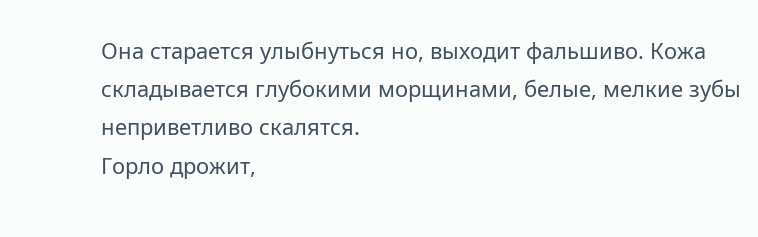Она старается улыбнуться но, выходит фальшиво. Кожа складывается глубокими морщинами, белые, мелкие зубы неприветливо скалятся.
Горло дрожит,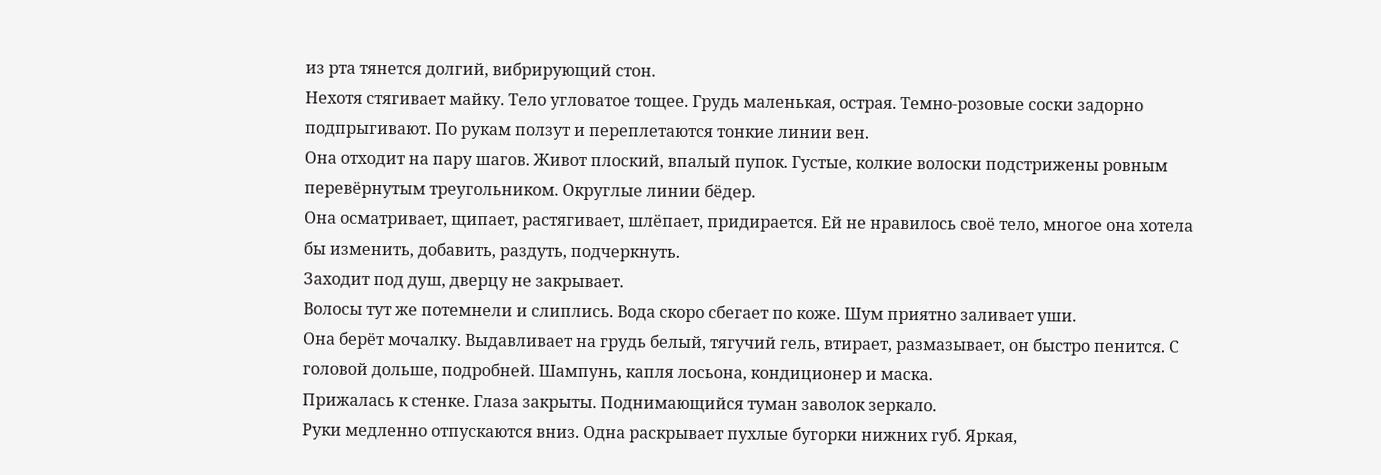из рта тянется долгий, вибрирующий стон.
Нехотя стягивает майку. Тело угловатое тощее. Грудь маленькая, острая. Темно-розовые соски задорно подпрыгивают. По рукам ползут и переплетаются тонкие линии вен.
Она отходит на пару шагов. Живот плоский, впалый пупок. Густые, колкие волоски подстрижены ровным перевёрнутым треугольником. Округлые линии бёдер.
Она осматривает, щипает, растягивает, шлёпает, придирается. Ей не нравилось своё тело, многое она хотела бы изменить, добавить, раздуть, подчеркнуть.
Заходит под душ, дверцу не закрывает.
Волосы тут же потемнели и слиплись. Вода скоро сбегает по коже. Шум приятно заливает уши.
Она берёт мочалку. Выдавливает на грудь белый, тягучий гель, втирает, размазывает, он быстро пенится. С головой дольше, подробней. Шампунь, капля лосьона, кондиционер и маска.
Прижалась к стенке. Глаза закрыты. Поднимающийся туман заволок зеркало.
Руки медленно отпускаются вниз. Одна раскрывает пухлые бугорки нижних губ. Яркая,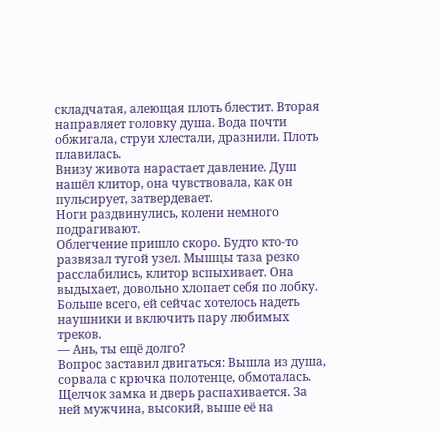складчатая, алеющая плоть блестит. Вторая направляет головку душа. Вода почти обжигала, струи хлестали, дразнили. Плоть плавилась.
Внизу живота нарастает давление. Душ нашёл клитор, она чувствовала, как он пульсирует, затвердевает.
Ноги раздвинулись, колени немного подрагивают.
Облегчение пришло скоро. Будто кто-то развязал тугой узел. Мышцы таза резко расслабились, клитор вспыхивает. Она выдыхает, довольно хлопает себя по лобку.
Больше всего, ей сейчас хотелось надеть наушники и включить пару любимых треков.
— Ань, ты ещё долго?
Вопрос заставил двигаться: Вышла из душа, сорвала с крючка полотенце, обмоталась.
Щелчок замка и дверь распахивается. За ней мужчина, высокий, выше её на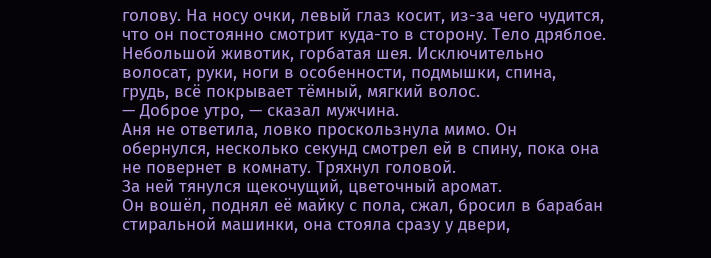голову. На носу очки, левый глаз косит, из-за чего чудится, что он постоянно смотрит куда-то в сторону. Тело дряблое. Небольшой животик, горбатая шея. Исключительно волосат, руки, ноги в особенности, подмышки, спина, грудь, всё покрывает тёмный, мягкий волос.
— Доброе утро, — сказал мужчина.
Аня не ответила, ловко проскользнула мимо. Он обернулся, несколько секунд смотрел ей в спину, пока она не повернет в комнату. Тряхнул головой.
За ней тянулся щекочущий, цветочный аромат.
Он вошёл, поднял её майку с пола, сжал, бросил в барабан стиральной машинки, она стояла сразу у двери,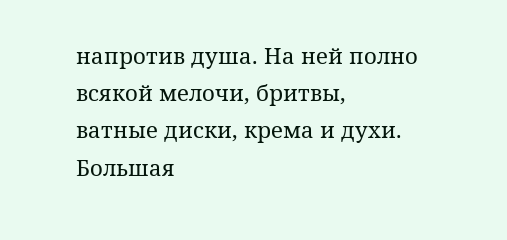напротив душа. На ней полно всякой мелочи, бритвы, ватные диски, крема и духи. Большая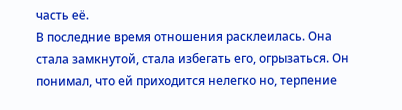часть её.
В последние время отношения расклеилась. Она стала замкнутой, стала избегать его, огрызаться. Он понимал, что ей приходится нелегко но, терпение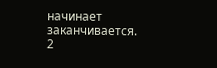начинает заканчивается.
2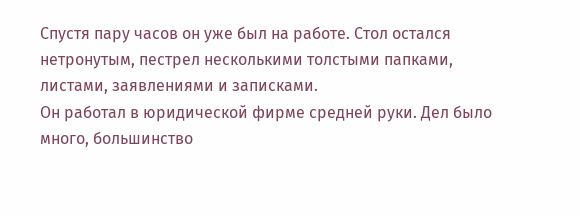Спустя пару часов он уже был на работе. Стол остался нетронутым, пестрел несколькими толстыми папками, листами, заявлениями и записками.
Он работал в юридической фирме средней руки. Дел было много, большинство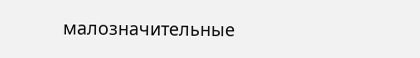малозначительные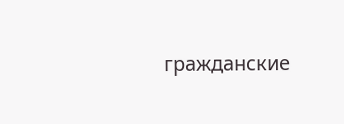гражданские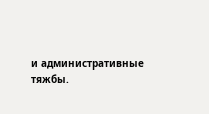и административные тяжбы.